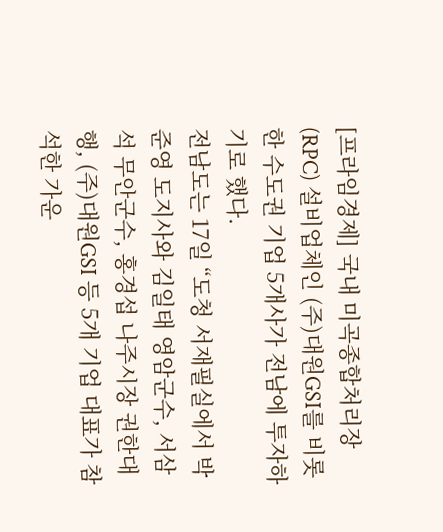[프라임경제] 국내 미곡종합처리장(RPC) 설비업체인 (주)대원GSI를 비롯한 수도권 기업 5개사가 전남에 투자하기로 했다.
전남도는 17일 “도청 서재필실에서 박준영 도지사와 김일태 영암군수, 서삼석 무안군수, 홍경섭 나주시장 권한대행, (주)대원GSI 등 5개 기업 대표가 참석한 가운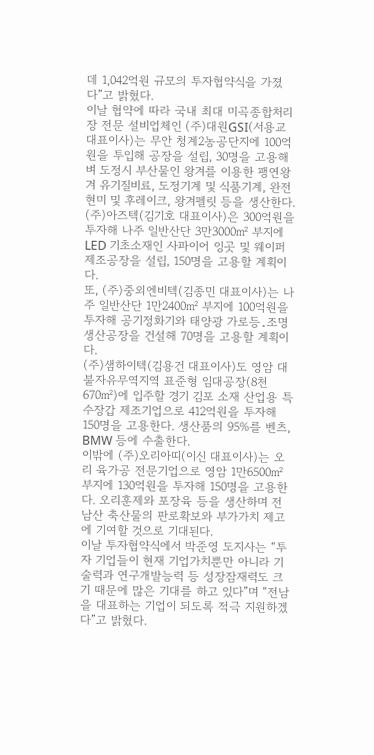데 1,042억원 규모의 투자협약식을 가졌다”고 밝혔다.
이날 협약에 따라 국내 최대 미곡종합처리장 전문 설비업체인 (주)대원GSI(서용교 대표이사)는 무안 청계2농공단지에 100억원을 투입해 공장을 설립, 30명을 고용해 벼 도정시 부산물인 왕겨를 이용한 팽연왕겨 유기질비료, 도정기계 및 식품기계, 완전현미 및 후레이크, 왕겨펠릿 등을 생산한다.
(주)아즈텍(김기호 대표이사)은 300억원을 투자해 나주 일반산단 3만3000㎡ 부지에 LED 기초소재인 사파이어 잉곳 및 웨이퍼 제조공장을 설립, 150명을 고용할 계획이다.
또, (주)중외엔비텍(김종민 대표이사)는 나주 일반산단 1만2400㎡ 부지에 100억원을 투자해 공기정화기와 태양광 가로등․조명 생산공장을 건설해 70명을 고용할 계획이다.
(주)샘하이텍(김용건 대표이사)도 영암 대불자유무역지역 표준형 임대공장(8천670㎡)에 입주할 경기 김포 소재 산업용 특수장갑 제조기업으로 412억원을 투자해 150명을 고용한다. 생산품의 95%를 벤츠, BMW 등에 수출한다.
이밖에 (주)오리아띠(이신 대표이사)는 오리 육가공 전문기업으로 영암 1만6500㎡ 부지에 130억원을 투자해 150명을 고용한다. 오리훈제와 포장육 등을 생산하며 전남산 축산물의 판로확보와 부가가치 제고에 기여할 것으로 기대된다.
이날 투자협약식에서 박준영 도지사는 “투자 기업들이 현재 기업가치뿐만 아니라 기술력과 연구개발능력 등 성장잠재력도 크기 때문에 많은 기대를 하고 있다”며 “전남을 대표하는 기업이 되도록 적극 지원하겠다”고 밝혔다.